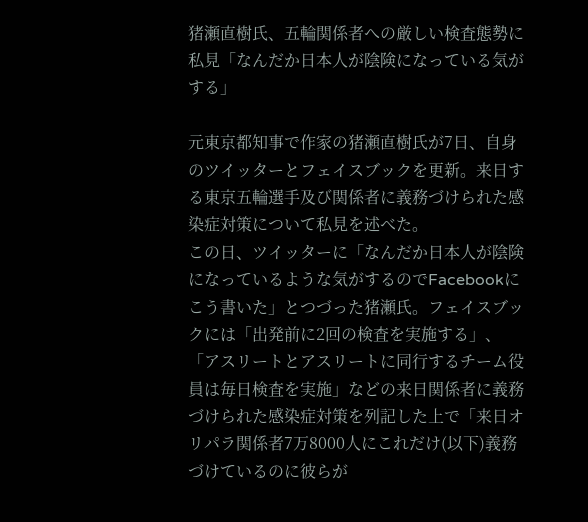猪瀬直樹氏、五輪関係者への厳しい検査態勢に私見「なんだか日本人が陰険になっている気がする」

元東京都知事で作家の猪瀬直樹氏が7日、自身のツイッターとフェイスブックを更新。来日する東京五輪選手及び関係者に義務づけられた感染症対策について私見を述べた。
この日、ツイッターに「なんだか日本人が陰険になっているような気がするのでFacebookにこう書いた」とつづった猪瀬氏。フェイスブックには「出発前に2回の検査を実施する」、「アスリートとアスリートに同行するチーム役員は毎日検査を実施」などの来日関係者に義務づけられた感染症対策を列記した上で「来日オリパラ関係者7万8000人にこれだけ(以下)義務づけているのに彼らが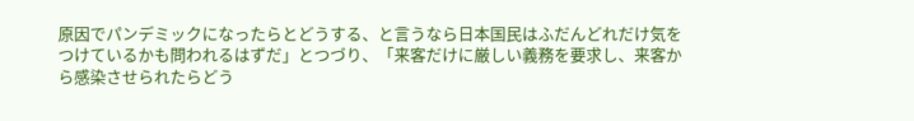原因でパンデミックになったらとどうする、と言うなら日本国民はふだんどれだけ気をつけているかも問われるはずだ」とつづり、「来客だけに厳しい義務を要求し、来客から感染させられたらどう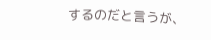するのだと言うが、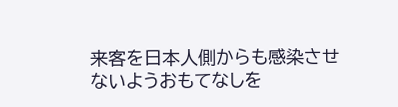来客を日本人側からも感染させないようおもてなしを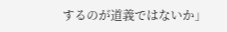するのが道義ではないか」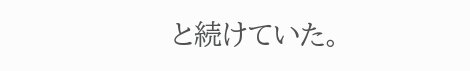と続けていた。